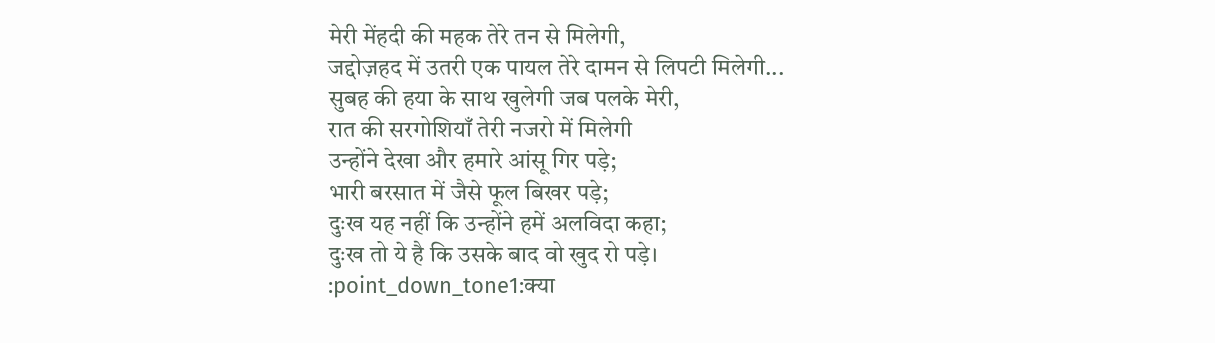मेरी मेंहदी की महक तेरे तन से मिलेगी,
जद्दोज़हद में उतरी एक पायल तेरे दामन से लिपटी मिलेगी...
सुबह की हया के साथ खुलेगी जब पलके मेरी,
रात की सरगोशियाँ तेरी नजरो में मिलेगी
उन्होंने देखा और हमारे आंसू गिर पड़े;
भारी बरसात में जैसे फूल बिखर पड़े;
दुःख यह नहीं कि उन्होंने हमें अलविदा कहा;
दुःख तो ये है कि उसके बाद वो खुद रो पड़े।
:point_down_tone1:क्या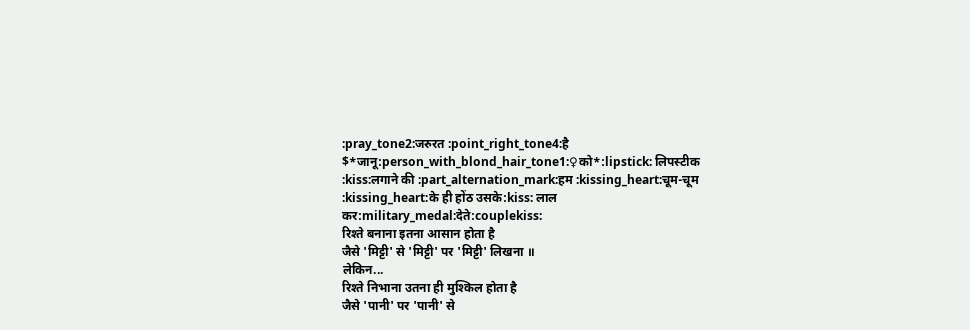:pray_tone2:जरुरत :point_right_tone4:है $*जानू:person_with_blond_hair_tone1:♀को*:lipstick: लिपस्टीक :kiss:लगाने की :part_alternation_mark:हम :kissing_heart:चूम-चूम :kissing_heart:के ही होंठ उसके:kiss: लाल कर:military_medal:देते:couplekiss:
रिश्ते बनाना इतना आसान होता है
जैसे 'मिट्टी' से 'मिट्टी' पर 'मिट्टी' लिखना ॥
लेकिन...
रिश्ते निभाना उतना ही मुश्किल होता है
जैसे 'पानी' पर 'पानी' से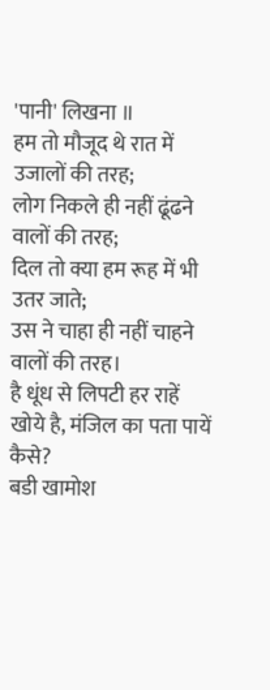'पानी' लिखना ॥
हम तो मौजूद थे रात में उजालों की तरह;
लोग निकले ही नहीं ढूंढने वालों की तरह;
दिल तो क्या हम रूह में भी उतर जाते;
उस ने चाहा ही नहीं चाहने वालों की तरह।
है धूंध से लिपटी हर राहें
खोये है, मंजिल का पता पायें कैसे?
बडी खामोश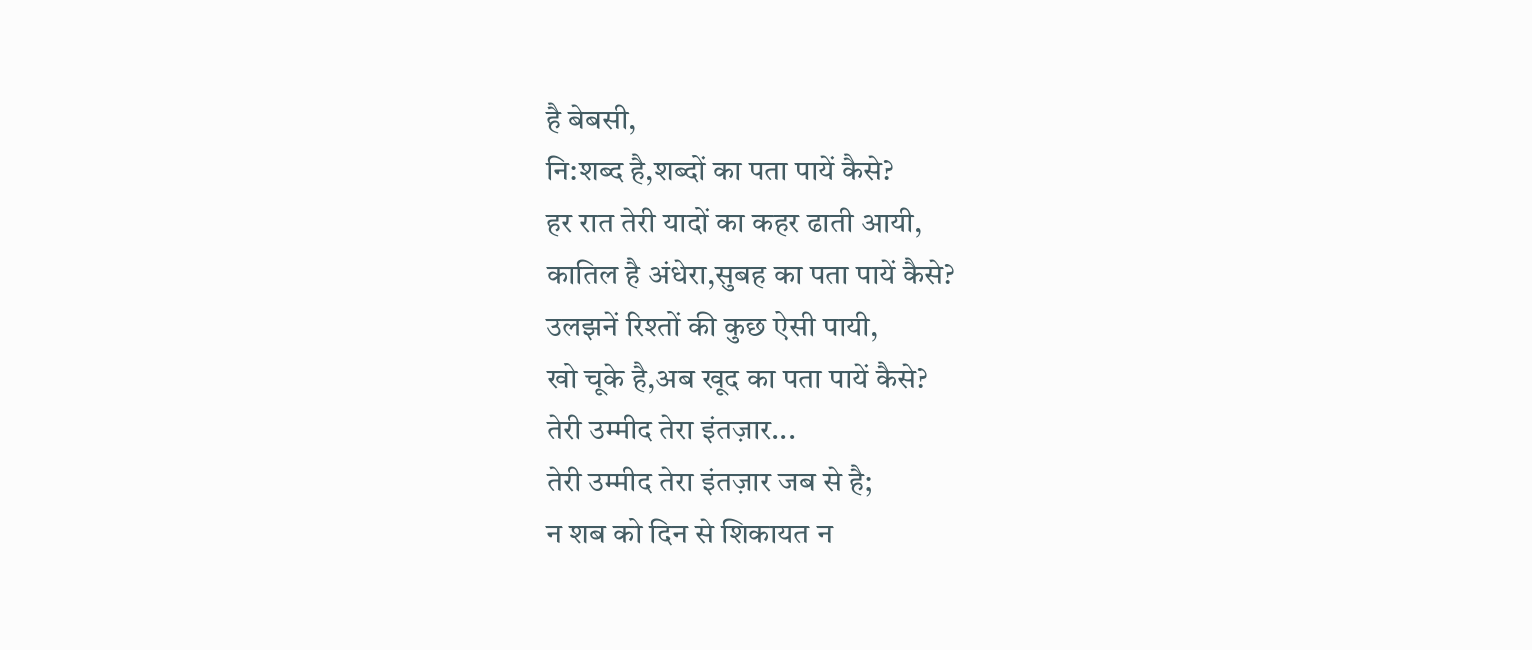है बेबसी,
नि:शब्द है,शब्दों का पता पायें कैसे?
हर रात तेरी यादों का कहर ढाती आयी,
कातिल है अंधेरा,सुबह का पता पायें कैसे?
उलझनें रिश्तों की कुछ ऐसी पायी,
खो चूके है,अब खूद का पता पायें कैसे?
तेरी उम्मीद तेरा इंतज़ार...
तेरी उम्मीद तेरा इंतज़ार जब से है;
न शब को दिन से शिकायत न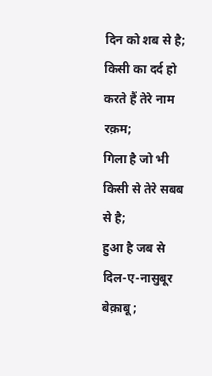दिन को शब से है;
किसी का दर्द हो करते हैं तेरे नाम रक़म;
गिला है जो भी किसी से तेरे सबब से है;
हुआ है जब से दिल-ए-नासुबूर बेक़ाबू;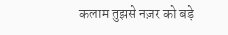कलाम तुझसे नज़र को बड़े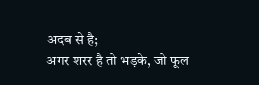अदब से है;
अगर शरर है तो भड़के, जो फूल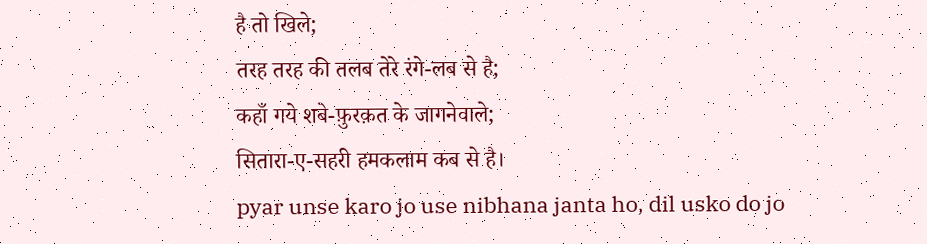है तो खिले;
तरह तरह की तलब तेरे रंगे-लब से है;
कहाँ गये शबे-फ़ुरक़त के जागनेवाले;
सितारा-ए-सहरी हमकलाम कब से है।
pyar unse karo jo use nibhana janta ho, dil usko do jo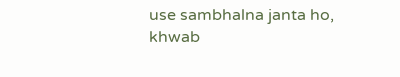use sambhalna janta ho, khwab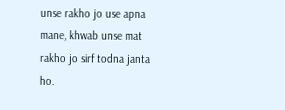unse rakho jo use apna mane, khwab unse mat rakho jo sirf todna janta ho.